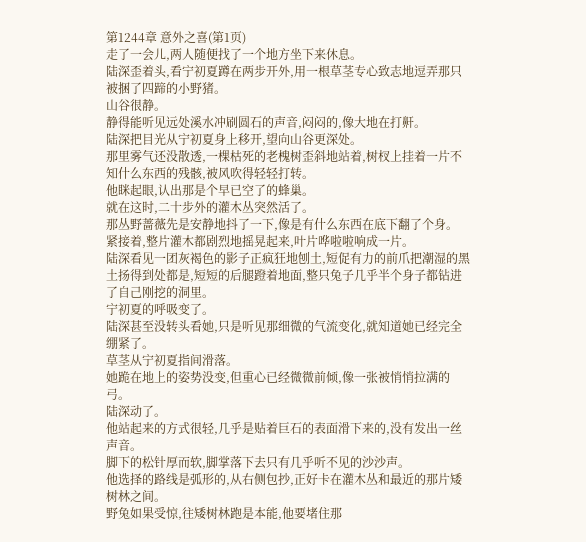第1244章 意外之喜(第1页)
走了一会儿,两人随便找了一个地方坐下来休息。
陆深歪着头,看宁初夏蹲在两步开外,用一根草茎专心致志地逗弄那只被捆了四蹄的小野猪。
山谷很静。
静得能听见远处溪水冲刷圆石的声音,闷闷的,像大地在打鼾。
陆深把目光从宁初夏身上移开,望向山谷更深处。
那里雾气还没散透,一棵枯死的老槐树歪斜地站着,树杈上挂着一片不知什么东西的残骸,被风吹得轻轻打转。
他眯起眼,认出那是个早已空了的蜂巢。
就在这时,二十步外的灌木丛突然活了。
那丛野蔷薇先是安静地抖了一下,像是有什么东西在底下翻了个身。
紧接着,整片灌木都剧烈地摇晃起来,叶片哗啦啦响成一片。
陆深看见一团灰褐色的影子正疯狂地刨土,短促有力的前爪把潮湿的黑土扬得到处都是,短短的后腿蹬着地面,整只兔子几乎半个身子都钻进了自己刚挖的洞里。
宁初夏的呼吸变了。
陆深甚至没转头看她,只是听见那细微的气流变化,就知道她已经完全绷紧了。
草茎从宁初夏指间滑落。
她跪在地上的姿势没变,但重心已经微微前倾,像一张被悄悄拉满的弓。
陆深动了。
他站起来的方式很轻,几乎是贴着巨石的表面滑下来的,没有发出一丝声音。
脚下的松针厚而软,脚掌落下去只有几乎听不见的沙沙声。
他选择的路线是弧形的,从右侧包抄,正好卡在灌木丛和最近的那片矮树林之间。
野兔如果受惊,往矮树林跑是本能,他要堵住那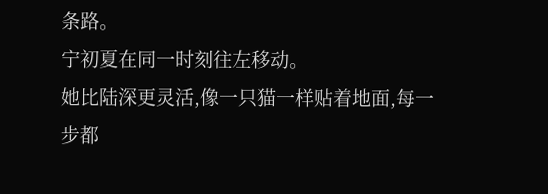条路。
宁初夏在同一时刻往左移动。
她比陆深更灵活,像一只猫一样贴着地面,每一步都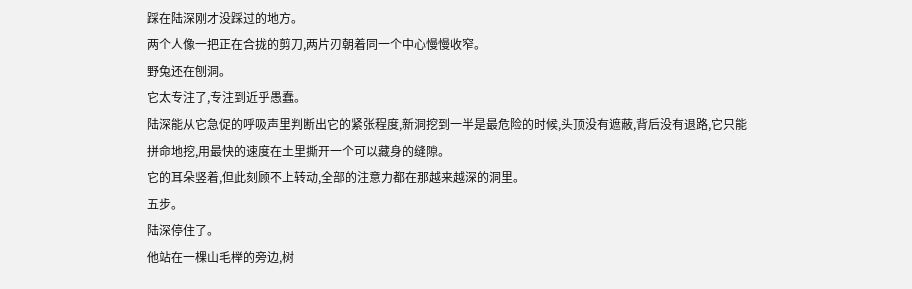踩在陆深刚才没踩过的地方。
两个人像一把正在合拢的剪刀,两片刃朝着同一个中心慢慢收窄。
野兔还在刨洞。
它太专注了,专注到近乎愚蠢。
陆深能从它急促的呼吸声里判断出它的紧张程度,新洞挖到一半是最危险的时候,头顶没有遮蔽,背后没有退路,它只能拼命地挖,用最快的速度在土里撕开一个可以藏身的缝隙。
它的耳朵竖着,但此刻顾不上转动,全部的注意力都在那越来越深的洞里。
五步。
陆深停住了。
他站在一棵山毛榉的旁边,树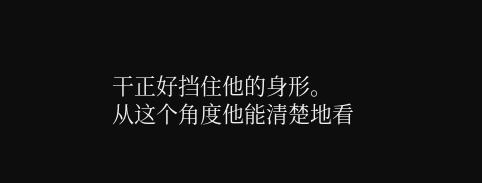干正好挡住他的身形。
从这个角度他能清楚地看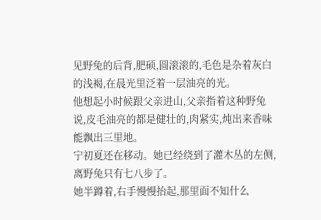见野兔的后背,肥硕,圆滚滚的,毛色是杂着灰白的浅褐,在晨光里泛着一层油亮的光。
他想起小时候跟父亲进山,父亲指着这种野兔说,皮毛油亮的都是健壮的,肉紧实,炖出来香味能飘出三里地。
宁初夏还在移动。她已经绕到了灌木丛的左侧,离野兔只有七八步了。
她半蹲着,右手慢慢抬起,那里面不知什么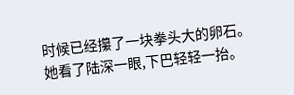时候已经攥了一块拳头大的卵石。
她看了陆深一眼,下巴轻轻一抬。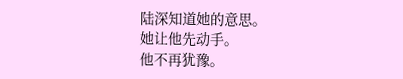陆深知道她的意思。
她让他先动手。
他不再犹豫。